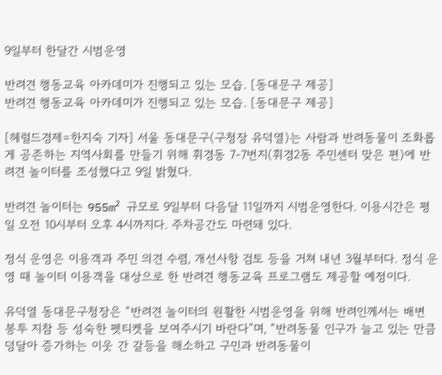9일부터 한달간 시범운영

반려견 행동교육 아카데미가 진행되고 있는 모습. [동대문구 제공]
반려견 행동교육 아카데미가 진행되고 있는 모습. [동대문구 제공]

[헤럴드경제=한지숙 기자] 서울 동대문구(구청장 유덕열)는 사람과 반려동물이 조화롭게 공존하는 지역사회를 만들기 위해 휘경동 7-7번지(휘경2동 주민센터 맞은 편)에 반려견 놀이터를 조성했다고 9일 밝혔다.

반려견 놀이터는 955m² 규모로 9일부터 다음달 11일까지 시범운영한다. 이용시간은 평일 오전 10시부터 오후 4시까지다. 주차공간도 마련돼 있다.

정식 운영은 이용객과 주민 의견 수렴, 개선사항 검토 등을 거쳐 내년 3월부터다. 정식 운영 때 놀이터 이용객을 대상으로 한 반려견 행동교육 프로그램도 제공할 예정이다.

유덕열 동대문구청장은 “반려견 놀이터의 원활한 시범운영을 위해 반려인께서는 배변 봉투 지참 등 성숙한 펫티켓을 보여주시기 바란다”며, “반려동물 인구가 늘고 있는 만큼 덩달아 증가하는 이웃 간 갈등을 해소하고 구민과 반려동물이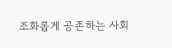조화롭게 공존하는 사회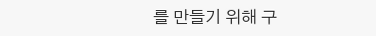를 만들기 위해 구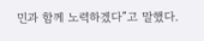민과 함께 노력하겠다”고 말했다.